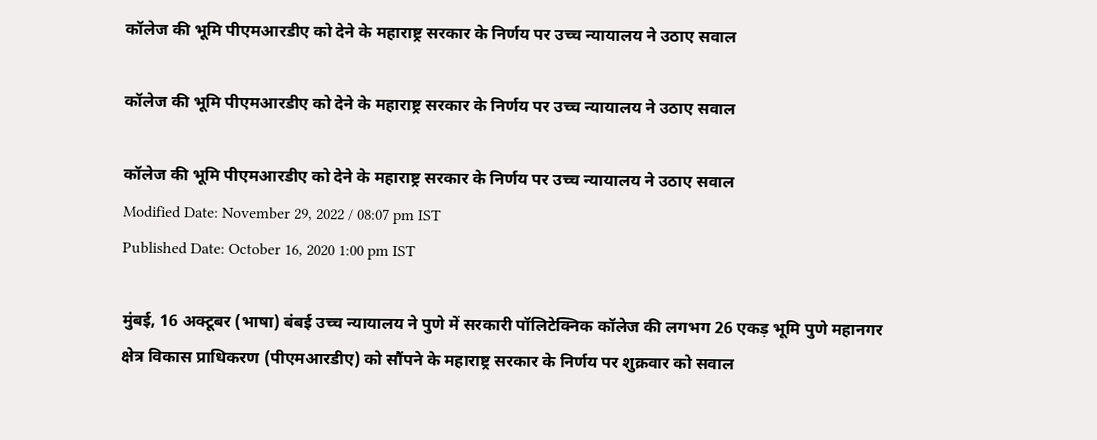कॉलेज की भूमि पीएमआरडीए को देने के महाराष्ट्र सरकार के निर्णय पर उच्च न्यायालय ने उठाए सवाल

कॉलेज की भूमि पीएमआरडीए को देने के महाराष्ट्र सरकार के निर्णय पर उच्च न्यायालय ने उठाए सवाल

कॉलेज की भूमि पीएमआरडीए को देने के महाराष्ट्र सरकार के निर्णय पर उच्च न्यायालय ने उठाए सवाल
Modified Date: November 29, 2022 / 08:07 pm IST
Published Date: October 16, 2020 1:00 pm IST

मुंबई, 16 अक्टूबर (भाषा) बंबई उच्च न्यायालय ने पुणे में सरकारी पॉलिटेक्निक कॉलेज की लगभग 26 एकड़ भूमि पुणे महानगर क्षेत्र विकास प्राधिकरण (पीएमआरडीए) को सौंपने के महाराष्ट्र सरकार के निर्णय पर शुक्रवार को सवाल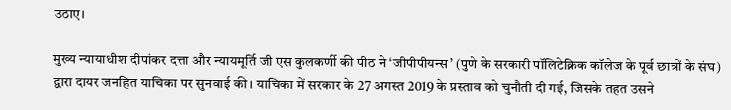उठाए।

मुख्य न्यायाधीश दीपांकर दत्ता और न्यायमूर्ति जी एस कुलकर्णी की पीठ ने ‘जीपीपीयन्स’ (पुणे के सरकारी पॉलिटेक्निक कॉलेज के पूर्व छात्रों के संघ) द्वारा दायर जनहित याचिका पर सुनवाई की। याचिका में सरकार के 27 अगस्त 2019 के प्रस्ताव को चुनौती दी गई, जिसके तहत उसने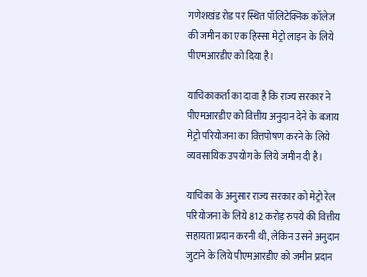गणेशखंड रोड पर स्थित पॉलिटेक्निक कॉलेज की जमीन का एक हिस्सा मेट्रो लाइन के लिये पीएमआरडीए को दिया है।

याचिकाकर्ता का दावा है कि राज्य सरकार ने पीएमआरडीए को वित्तीय अनुदान देने के बजाय मेट्रो परियोजना का वित्तपोषण करने के लिये व्यवसायिक उपयोग के लिये जमीन दी है।

याचिका के अनुसार राज्य सरकार को मेट्रो रेल परियोजना के लिये 812 करोड़ रुपये की वित्तीय सहायता प्रदान करनी थी, लेकिन उसने अनुदान जुटाने के लिये पीएमआरडीए को जमीन प्रदान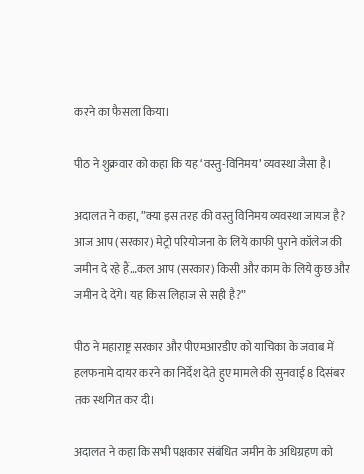करने का फैसला किया।

पीठ ने शुक्रवार को कहा कि यह ‘वस्तु-विनिमय’ व्यवस्था जैसा है।

अदालत ने कहा, ”क्या इस तरह की वस्तु विनिमय व्यवस्था जायज है? आज आप (सरकार) मेट्रो परियोजना के लिये काफी पुराने कॉलेज की जमीन दे रहे हैं…कल आप (सरकार) किसी और काम के लिये कुछ और जमीन दे देंगे। यह किस लिहाज से सही है?”

पीठ ने महाराष्ट्र सरकार और पीएमआरडीए को याचिका के जवाब में हलफनामे दायर करने का निर्देश देते हुए मामले की सुनवाई 8 दिसंबर तक स्थगित कर दी।

अदालत ने कहा कि सभी पक्षकार संबंधित जमीन के अधिग्रहण को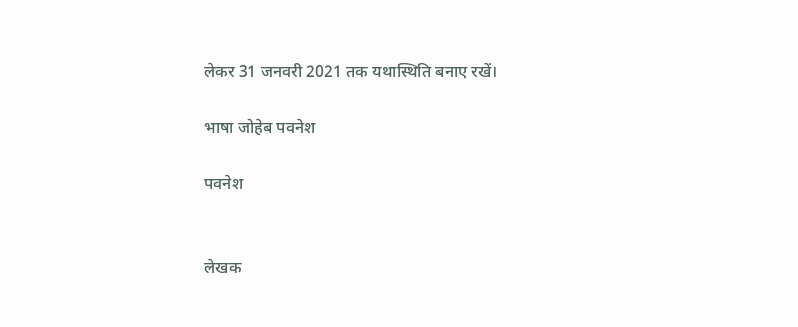लेकर 31 जनवरी 2021 तक यथास्थिति बनाए रखें।

भाषा जोहेब पवनेश

पवनेश


लेखक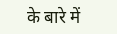के बारे में